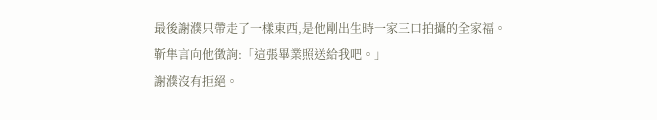最後謝濮只帶走了一樣東西,是他剛出生時一家三口拍攝的全家福。
靳隼言向他徵詢:「這張畢業照送給我吧。」
謝濮沒有拒絕。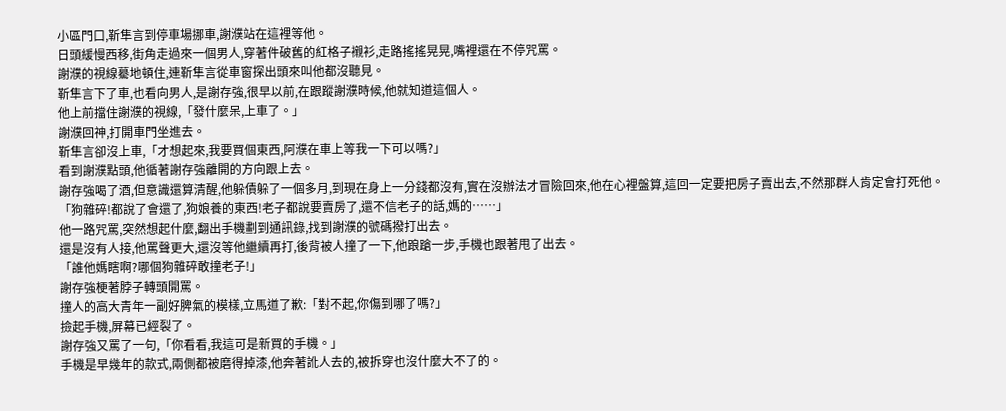小區門口,靳隼言到停車場挪車,謝濮站在這裡等他。
日頭緩慢西移,街角走過來一個男人,穿著件破舊的紅格子襯衫,走路搖搖晃晃,嘴裡還在不停咒罵。
謝濮的視線驀地頓住,連靳隼言從車窗探出頭來叫他都沒聽見。
靳隼言下了車,也看向男人,是謝存強,很早以前,在跟蹤謝濮時候,他就知道這個人。
他上前擋住謝濮的視線,「發什麼呆,上車了。」
謝濮回神,打開車門坐進去。
靳隼言卻沒上車,「才想起來,我要買個東西,阿濮在車上等我一下可以嗎?」
看到謝濮點頭,他循著謝存強離開的方向跟上去。
謝存強喝了酒,但意識還算清醒,他躲債躲了一個多月,到現在身上一分錢都沒有,實在沒辦法才冒險回來,他在心裡盤算,這回一定要把房子賣出去,不然那群人肯定會打死他。
「狗雜碎!都說了會還了,狗娘養的東西!老子都說要賣房了,還不信老子的話,媽的……」
他一路咒罵,突然想起什麼,翻出手機劃到通訊錄,找到謝濮的號碼撥打出去。
還是沒有人接,他罵聲更大,還沒等他繼續再打,後背被人撞了一下,他踉蹌一步,手機也跟著甩了出去。
「誰他媽瞎啊?哪個狗雜碎敢撞老子!」
謝存強梗著脖子轉頭開罵。
撞人的高大青年一副好脾氣的模樣,立馬道了歉:「對不起,你傷到哪了嗎?」
撿起手機,屏幕已經裂了。
謝存強又罵了一句,「你看看,我這可是新買的手機。」
手機是早幾年的款式,兩側都被磨得掉漆,他奔著訛人去的,被拆穿也沒什麼大不了的。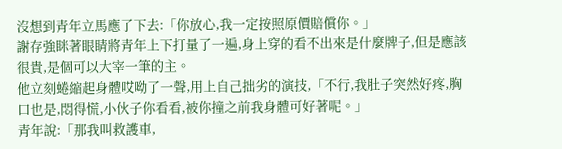沒想到青年立馬應了下去:「你放心,我一定按照原價賠償你。」
謝存強眯著眼睛將青年上下打量了一遍,身上穿的看不出來是什麼牌子,但是應該很貴,是個可以大宰一筆的主。
他立刻蜷縮起身體哎呦了一聲,用上自己拙劣的演技,「不行,我肚子突然好疼,胸口也是,悶得慌,小伙子你看看,被你撞之前我身體可好著呢。」
青年說:「那我叫救護車,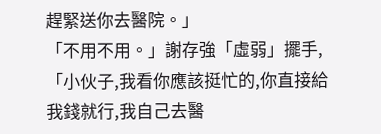趕緊送你去醫院。」
「不用不用。」謝存強「虛弱」擺手,「小伙子,我看你應該挺忙的,你直接給我錢就行,我自己去醫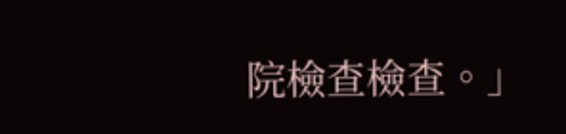院檢查檢查。」